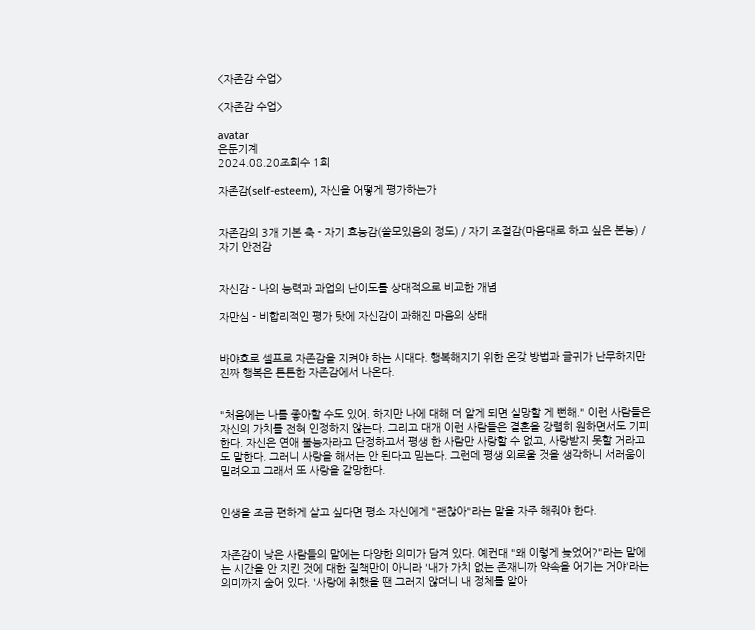<자존감 수업>

<자존감 수업>

avatar
은둔기계
2024.08.20조회수 1회

자존감(self-esteem), 자신을 어떻게 평가하는가


자존감의 3개 기본 축 - 자기 효능감(쓸모있음의 정도) / 자기 조절감(마음대로 하고 싶은 본능) / 자기 안전감


자신감 - 나의 능력과 과업의 난이도를 상대적으로 비교한 개념

자만심 - 비합리적인 평가 탓에 자신감이 과해진 마음의 상태


바야흐로 셀프로 자존감을 지켜야 하는 시대다. 행복해지기 위한 온갖 방법과 글귀가 난무하지만 진짜 행복은 튼튼한 자존감에서 나온다.


"처음에는 나를 좋아할 수도 있어. 하지만 나에 대해 더 알게 되면 실망할 게 뻔해." 이런 사람들은 자신의 가치를 전혀 인정하지 않는다. 그리고 대개 이런 사람들은 결혼을 강렬히 원하면서도 기피한다. 자신은 연애 불능자라고 단정하고서 평생 한 사람만 사랑할 수 없고, 사랑받지 못할 거라고도 말한다. 그러니 사랑을 해서는 안 된다고 믿는다. 그런데 평생 외로울 것을 생각하니 서러움이 밀려오고 그래서 또 사랑을 갈망한다.


인생을 조금 편하게 살고 싶다면 평소 자신에게 "괜찮아"라는 말을 자주 해줘야 한다.


자존감이 낮은 사람들의 말에는 다양한 의미가 담겨 있다. 예컨대 "왜 이렇게 늦었어?"라는 말에는 시간을 안 지킨 것에 대한 질책만이 아니라 '내가 가치 없는 존재니까 약속을 어기는 거야'라는 의미까지 숨어 있다. '사랑에 취했을 땐 그러지 않더니 내 정체를 알아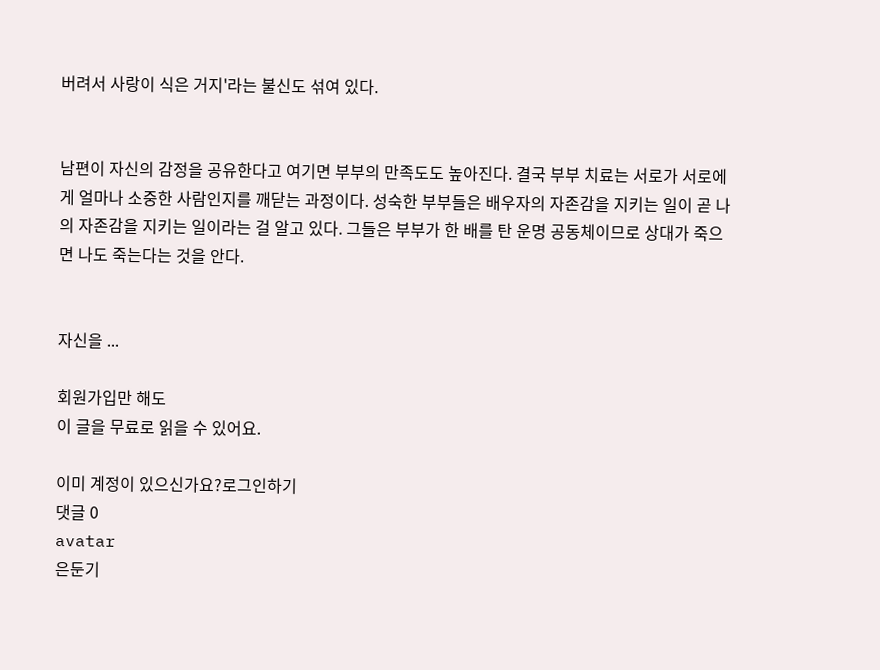버려서 사랑이 식은 거지'라는 불신도 섞여 있다.


남편이 자신의 감정을 공유한다고 여기면 부부의 만족도도 높아진다. 결국 부부 치료는 서로가 서로에게 얼마나 소중한 사람인지를 깨닫는 과정이다. 성숙한 부부들은 배우자의 자존감을 지키는 일이 곧 나의 자존감을 지키는 일이라는 걸 알고 있다. 그들은 부부가 한 배를 탄 운명 공동체이므로 상대가 죽으면 나도 죽는다는 것을 안다.


자신을 ...

회원가입만 해도
이 글을 무료로 읽을 수 있어요.

이미 계정이 있으신가요?로그인하기
댓글 0
avatar
은둔기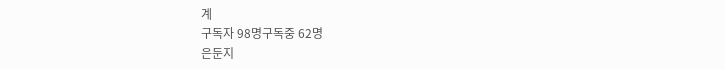계
구독자 98명구독중 62명
은둔지